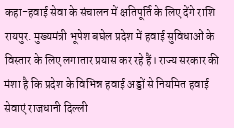कहा-हवाई सेवा के संचालन में क्षतिपूर्ति के लिए देंगे राशि
रायपुर. मुख्यमंत्री भूपेश बघेल प्रदेश में हवाई सुविधाओं के विस्तार के लिए लगातार प्रयास कर रहे हैं। राज्य सरकार की मंशा है कि प्रदेश के विभिन्न हवाई अड्डों से नियमित हवाई सेवाएं राजधानी दिल्ली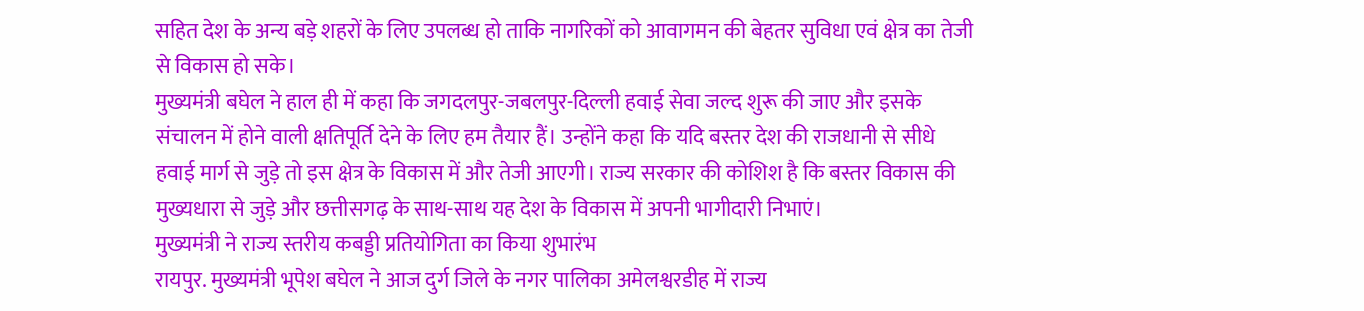सहित देश के अन्य बड़े शहरों के लिए उपलब्ध हो ताकि नागरिकों को आवागमन की बेहतर सुविधा एवं क्षेत्र का तेजी से विकास हो सके।
मुख्यमंत्री बघेल ने हाल ही में कहा कि जगदलपुर-जबलपुर-दिल्ली हवाई सेवा जल्द शुरू की जाए और इसके संचालन में होने वाली क्षतिपूर्ति देने के लिए हम तैयार हैं। उन्होंने कहा कि यदि बस्तर देश की राजधानी से सीधे हवाई मार्ग से जुड़े तो इस क्षेत्र के विकास में और तेजी आएगी। राज्य सरकार की कोशिश है कि बस्तर विकास की मुख्यधारा से जुड़े और छत्तीसगढ़ के साथ-साथ यह देश के विकास में अपनी भागीदारी निभाएं।
मुख्यमंत्री ने राज्य स्तरीय कबड्डी प्रतियोगिता का किया शुभारंभ
रायपुर. मुख्यमंत्री भूपेश बघेल ने आज दुर्ग जिले के नगर पालिका अमेलश्वरडीह में राज्य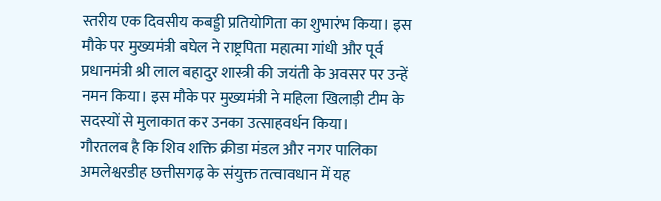स्तरीय एक दिवसीय कबड्डी प्रतियोगिता का शुभारंभ किया। इस मौके पर मुख्यमंत्री बघेल ने राष्ट्रपिता महात्मा गांधी और पूर्व प्रधानमंत्री श्री लाल बहादुर शास्त्री की जयंती के अवसर पर उन्हें नमन किया। इस मौके पर मुख्यमंत्री ने महिला खिलाड़ी टीम के सदस्यों से मुलाकात कर उनका उत्साहवर्धन किया।
गौरतलब है कि शिव शक्ति क्रीडा मंडल और नगर पालिका अमलेश्वरडीह छत्तीसगढ़ के संयुक्त तत्वावधान में यह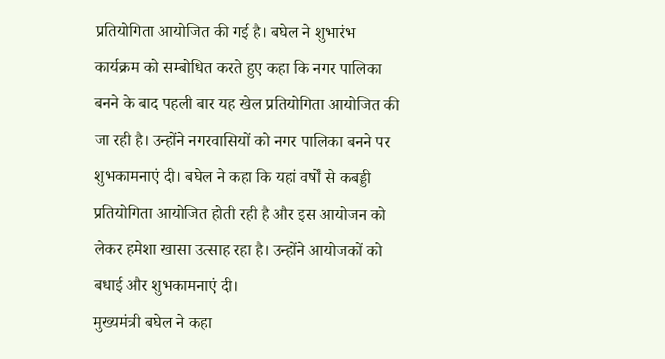प्रतियोगिता आयोजित की गई है। बघेल ने शुभारंभ कार्यक्रम को सम्बोधित करते हुए कहा कि नगर पालिका बनने के बाद पहली बार यह खेल प्रतियोगिता आयोजित की जा रही है। उन्होंने नगरवासियों को नगर पालिका बनने पर शुभकामनाएं दी। बघेल ने कहा कि यहां वर्षों से कबड्डी प्रतियोगिता आयोजित होती रही है और इस आयोजन को लेकर हमेशा खासा उत्साह रहा है। उन्होंने आयोजकों को बधाई और शुभकामनाएं दी।
मुख्यमंत्री बघेल ने कहा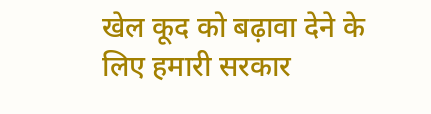खेल कूद को बढ़ावा देने के लिए हमारी सरकार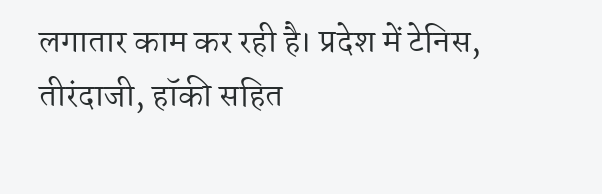लगातार काम कर रही है। प्रदेश में टेनिस, तीरंदाजी, हॉकी सहित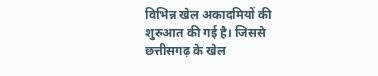विभिन्न खेल अकादमियों की शुरुआत की गई है। जिससे छत्तीसगढ़ के खेल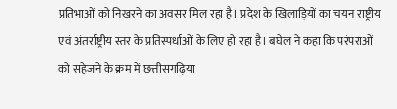प्रतिभाओं को निखरने का अवसर मिल रहा है। प्रदेश के खिलाड़ियों का चयन राष्ट्रीय एवं अंतर्राष्ट्रीय स्तर के प्रतिस्पर्धाओं के लिए हो रहा है। बघेल ने कहा कि परंपराओं को सहेजने के क्रम में छत्तीसगढ़िया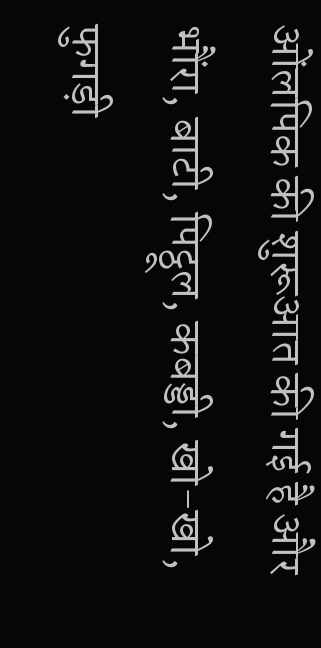ओंलपिक की शुरूआत की गई है और भौंरा, बाटी, पिट्ठूल, कबड्डी, खो-खो, फुगड़ी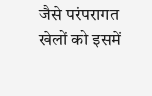जैसे परंपरागत खेलों को इसमें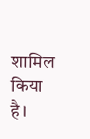शामिल किया है।